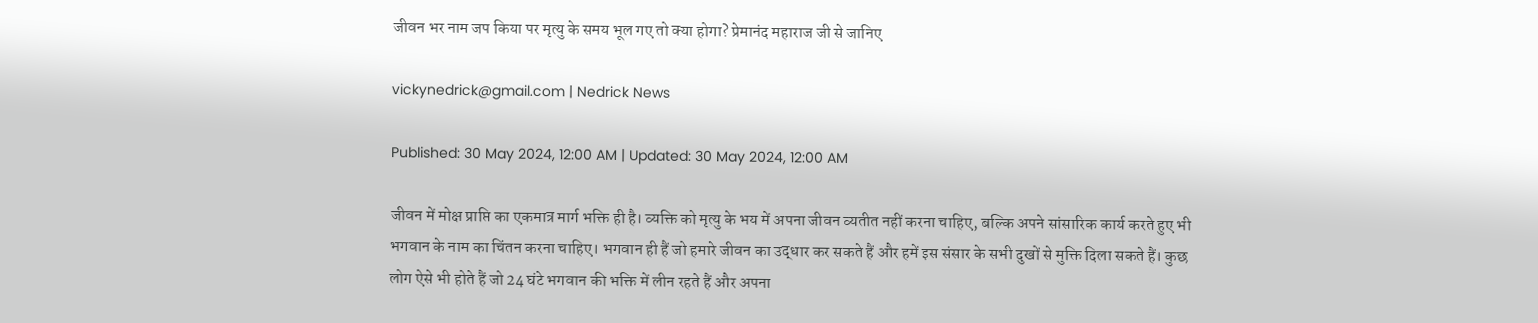जीवन भर नाम जप किया पर मृत्यु के समय भूल गए तो क्या होगा? प्रेमानंद महाराज जी से जानिए

vickynedrick@gmail.com | Nedrick News

Published: 30 May 2024, 12:00 AM | Updated: 30 May 2024, 12:00 AM

जीवन में मोक्ष प्राप्ति का एकमात्र मार्ग भक्ति ही है। व्यक्ति को मृत्यु के भय में अपना जीवन व्यतीत नहीं करना चाहिए, बल्कि अपने सांसारिक कार्य करते हुए भी भगवान के नाम का चिंतन करना चाहिए। भगवान ही हैं जो हमारे जीवन का उद्धार कर सकते हैं और हमें इस संसार के सभी दुखों से मुक्ति दिला सकते हैं। कुछ लोग ऐसे भी होते हैं जो 24 घंटे भगवान की भक्ति में लीन रहते हैं और अपना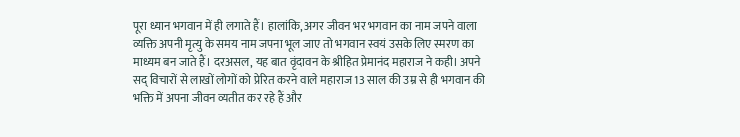पूरा ध्यान भगवान में ही लगाते हैं। हालांकि, अगर जीवन भर भगवान का नाम जपने वाला व्यक्ति अपनी मृत्यु के समय नाम जपना भूल जाए तो भगवान स्वयं उसके लिए स्मरण का माध्यम बन जाते हैं। दरअसल, यह बात वृंदावन के श्रीहित प्रेमानंद महाराज ने कही। अपने सद् विचारों से लाखों लोगों को प्रेरित करने वाले महाराज 13 साल की उम्र से ही भगवान की भक्ति में अपना जीवन व्यतीत कर रहे हैं और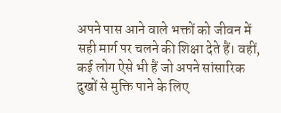अपने पास आने वाले भक्तों को जीवन में सही मार्ग पर चलने की शिक्षा देते हैं। वहीं, कई लोग ऐसे भी हैं जो अपने सांसारिक दुखों से मुक्ति पाने के लिए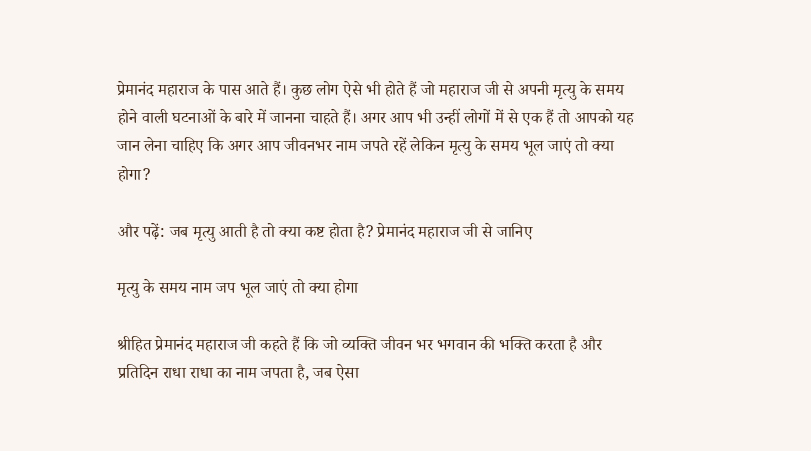प्रेमानंद महाराज के पास आते हैं। कुछ लोग ऐसे भी होते हैं जो महाराज जी से अपनी मृत्यु के समय होने वाली घटनाओं के बारे में जानना चाहते हैं। अगर आप भी उन्हीं लोगों में से एक हैं तो आपको यह जान लेना चाहिए कि अगर आप जीवनभर नाम जपते रहें लेकिन मृत्यु के समय भूल जाएं तो क्या होगा?

और पढ़ें: जब मृत्यु आती है तो क्या कष्ट होता है? प्रेमानंद महाराज जी से जानिए

मृत्यु के समय नाम जप भूल जाएं तो क्या होगा

श्रीहित प्रेमानंद महाराज जी कहते हैं कि जो व्यक्ति जीवन भर भगवान की भक्ति करता है और प्रतिदिन राधा राधा का नाम जपता है, जब ऐसा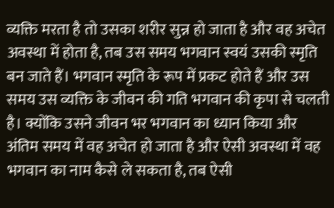व्यक्ति मरता है तो उसका शरीर सुन्न हो जाता है और वह अचेत अवस्था में होता है, तब उस समय भगवान स्वयं उसकी स्मृति बन जाते हैं। भगवान स्मृति के रूप में प्रकट होते हैं और उस समय उस व्यक्ति के जीवन की गति भगवान की कृपा से चलती है। क्योंकि उसने जीवन भर भगवान का ध्यान किया और अंतिम समय में वह अचेत हो जाता है और ऐसी अवस्था में वह भगवान का नाम कैसे ले सकता है, तब ऐसी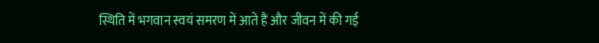स्थिति में भगवान स्वयं समरण में आते हैं और जीवन में की गई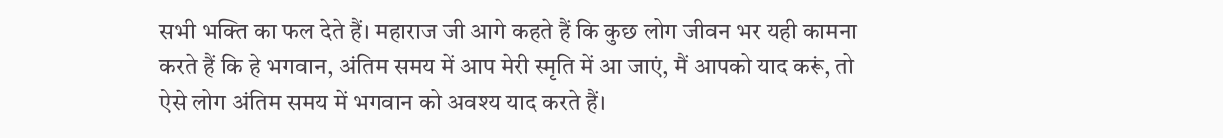सभी भक्ति का फल देते हैं। महाराज जी आगे कहते हैं कि कुछ लोग जीवन भर यही कामना करते हैं कि हे भगवान, अंतिम समय में आप मेरी स्मृति में आ जाएं, मैं आपको याद करूं, तो ऐसे लोग अंतिम समय में भगवान को अवश्य याद करते हैं।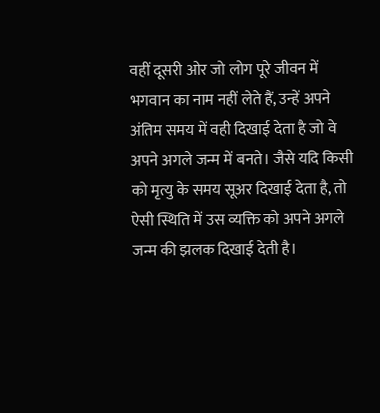वहीं दूसरी ओर जो लोग पूरे जीवन में भगवान का नाम नहीं लेते हैं, उन्हें अपने अंतिम समय में वही दिखाई देता है जो वे अपने अगले जन्म में बनते। जैसे यदि किसी को मृत्यु के समय सूअर दिखाई देता है, तो ऐसी स्थिति में उस व्यक्ति को अपने अगले जन्म की झलक दिखाई देती है।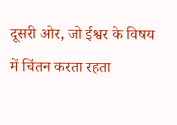दूसरी ओर, जो ईश्वर के विषय में चिंतन करता रहता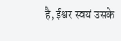है, ईश्वर स्वयं उसके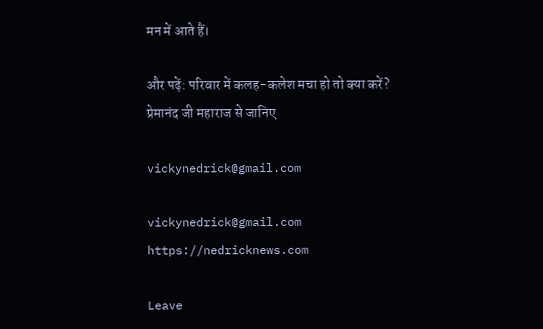मन में आते हैं।

और पढ़ें: परिवार में कलह-कलेश मचा हो तो क्या करें? प्रेमानंद जी महाराज से जानिए

vickynedrick@gmail.com

vickynedrick@gmail.com https://nedricknews.com

Leave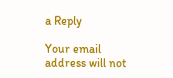a Reply

Your email address will not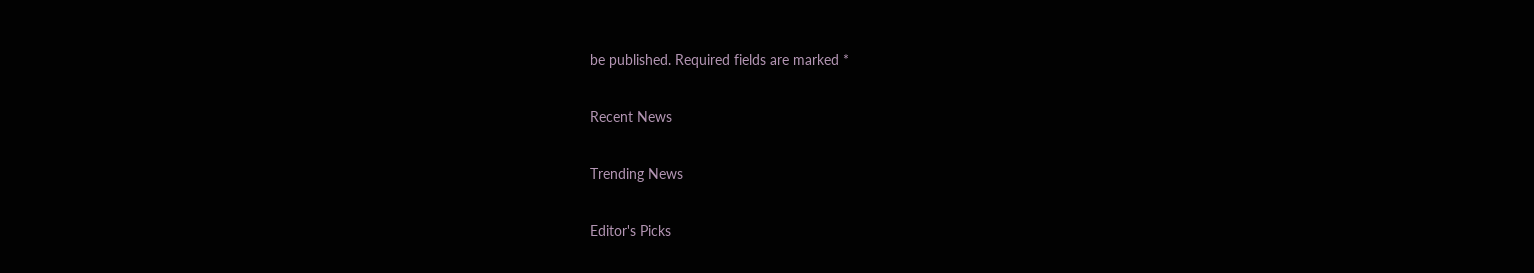be published. Required fields are marked *

Recent News

Trending News

Editor's Picks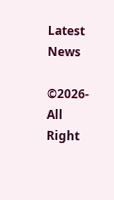Latest News

©2026- All Right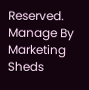Reserved. Manage By Marketing Sheds